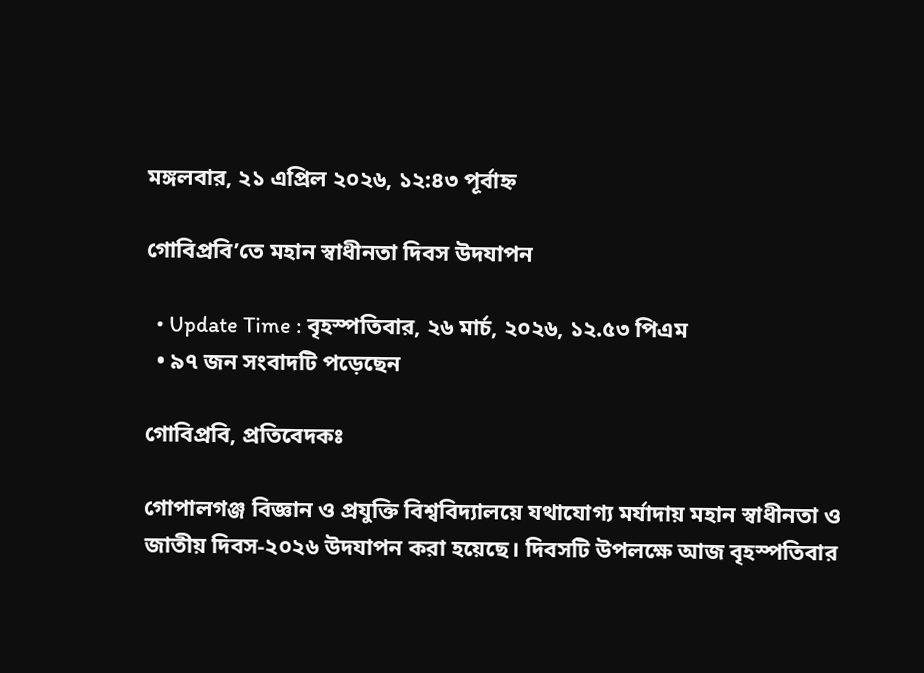মঙ্গলবার, ২১ এপ্রিল ২০২৬, ১২:৪৩ পূর্বাহ্ন

গোবিপ্রবি’তে মহান স্বাধীনতা দিবস উদযাপন

  • Update Time : বৃহস্পতিবার, ২৬ মার্চ, ২০২৬, ১২.৫৩ পিএম
  • ৯৭ জন সংবাদটি পড়েছেন

গোবিপ্রবি, প্রতিবেদকঃ

গোপালগঞ্জ বিজ্ঞান ও প্রযুক্তি বিশ্ববিদ্যালয়ে যথাযোগ্য মর্যাদায় মহান স্বাধীনতা ও জাতীয় দিবস-২০২৬ উদযাপন করা হয়েছে। দিবসটি উপলক্ষে আজ বৃহস্পতিবার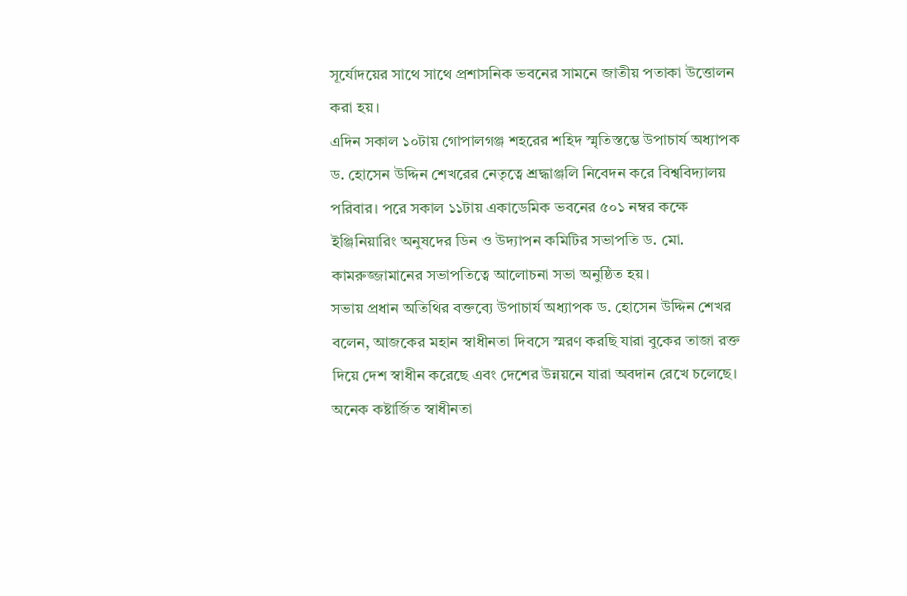সূর্যোদয়ের সাথে সাথে প্রশাসনিক ভবনের সামনে জাতীয় পতাকা উত্তোলন করা হয়।
এদিন সকাল ১০টায় গোপালগঞ্জ শহরের শহিদ স্মৃতিস্তম্ভে উপাচার্য অধ্যাপক ড. হোসেন উদ্দিন শেখরের নেতৃত্বে শ্রদ্ধাঞ্জলি নিবেদন করে বিশ্ববিদ্যালয় পরিবার। পরে সকাল ১১টায় একাডেমিক ভবনের ৫০১ নম্বর কক্ষে ইঞ্জিনিয়ারিং অনুষদের ডিন ও উদ্যাপন কমিটির সভাপতি ড. মো. কামরুজ্জামানের সভাপতিত্বে আলোচনা সভা অনুষ্ঠিত হয়।
সভায় প্রধান অতিথির বক্তব্যে উপাচার্য অধ্যাপক ড. হোসেন উদ্দিন শেখর বলেন, আজকের মহান স্বাধীনতা দিবসে স্মরণ করছি যারা বুকের তাজা রক্ত দিয়ে দেশ স্বাধীন করেছে এবং দেশের উন্নয়নে যারা অবদান রেখে চলেছে। অনেক কষ্টার্জিত স্বাধীনতা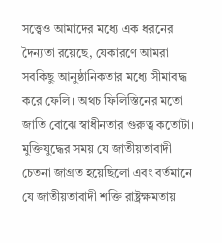সত্ত্বেও আমাদের মধ্যে এক ধরনের দৈন্যতা রয়েছে, যেকারণে আমরা সবকিছু আনুষ্ঠানিকতার মধ্যে সীমাবদ্ধ করে ফেলি। অথচ ফিলিস্তিনের মতো জাতি বোঝে স্বাধীনতার গুরুত্ব কতোটা। মুক্তিযুদ্ধের সময় যে জাতীয়তাবাদী চেতনা জাগ্রত হয়েছিলো এবং বর্তমানে যে জাতীয়তাবাদী শক্তি রাষ্ট্রক্ষমতায়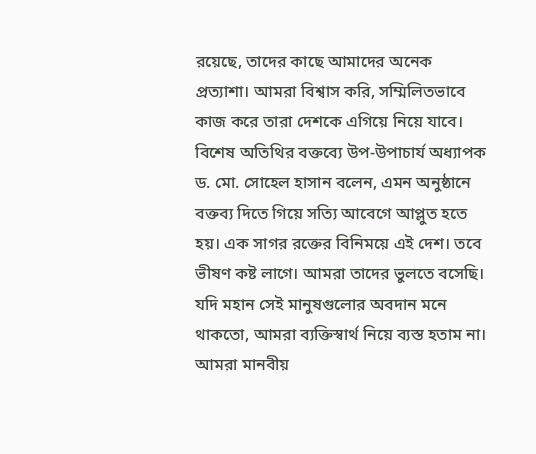রয়েছে, তাদের কাছে আমাদের অনেক প্রত্যাশা। আমরা বিশ্বাস করি, সম্মিলিতভাবে কাজ করে তারা দেশকে এগিয়ে নিয়ে যাবে।
বিশেষ অতিথির বক্তব্যে উপ-উপাচার্য অধ্যাপক ড. মো. সোহেল হাসান বলেন, এমন অনুষ্ঠানে বক্তব্য দিতে গিয়ে সত্যি আবেগে আপ্লুত হতে হয়। এক সাগর রক্তের বিনিময়ে এই দেশ। তবে ভীষণ কষ্ট লাগে। আমরা তাদের ভুলতে বসেছি। যদি মহান সেই মানুষগুলোর অবদান মনে থাকতো, আমরা ব্যক্তিস্বার্থ নিয়ে ব্যস্ত হতাম না। আমরা মানবীয়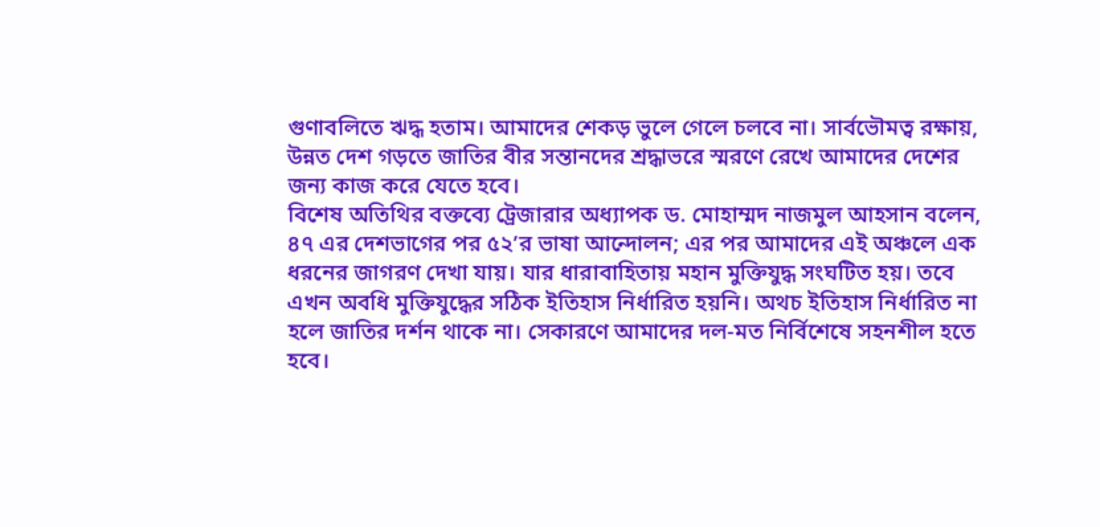গুণাবলিতে ঋদ্ধ হতাম। আমাদের শেকড় ভুলে গেলে চলবে না। সার্বভৌমত্ব রক্ষায়, উন্নত দেশ গড়তে জাতির বীর সন্তানদের শ্রদ্ধাভরে স্মরণে রেখে আমাদের দেশের জন্য কাজ করে যেতে হবে।
বিশেষ অতিথির বক্তব্যে ট্রেজারার অধ্যাপক ড. মোহাম্মদ নাজমুল আহসান বলেন, ৪৭ এর দেশভাগের পর ৫২’র ভাষা আন্দোলন; এর পর আমাদের এই অঞ্চলে এক ধরনের জাগরণ দেখা যায়। যার ধারাবাহিতায় মহান মুক্তিযুদ্ধ সংঘটিত হয়। তবে এখন অবধি মুক্তিযুদ্ধের সঠিক ইতিহাস নির্ধারিত হয়নি। অথচ ইতিহাস নির্ধারিত না হলে জাতির দর্শন থাকে না। সেকারণে আমাদের দল-মত নির্বিশেষে সহনশীল হতে হবে।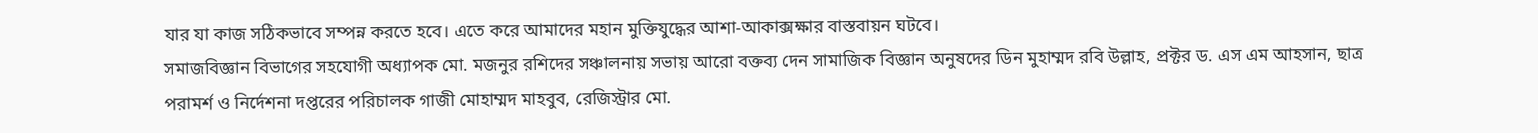যার যা কাজ সঠিকভাবে সম্পন্ন করতে হবে। এতে করে আমাদের মহান মুক্তিযুদ্ধের আশা-আকাক্সক্ষার বাস্তবায়ন ঘটবে।
সমাজবিজ্ঞান বিভাগের সহযোগী অধ্যাপক মো. মজনুর রশিদের সঞ্চালনায় সভায় আরো বক্তব্য দেন সামাজিক বিজ্ঞান অনুষদের ডিন মুহাম্মদ রবি উল্লাহ, প্রক্টর ড. এস এম আহসান, ছাত্র পরামর্শ ও নির্দেশনা দপ্তরের পরিচালক গাজী মোহাম্মদ মাহবুব, রেজিস্ট্রার মো.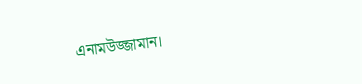এনামউজ্জামান।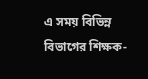এ সময় বিভিন্ন বিভাগের শিক্ষক-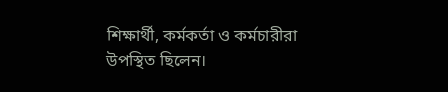শিক্ষার্থী, কর্মকর্তা ও কর্মচারীরা উপস্থিত ছিলেন।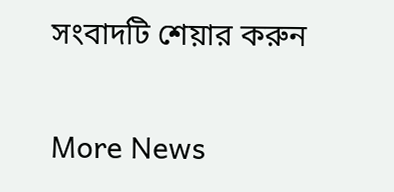সংবাদটি শেয়ার করুন

More News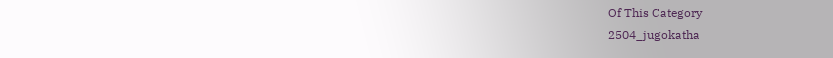Of This Category
2504_jugokatha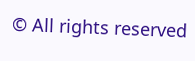© All rights reserved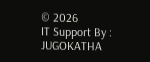© 2026
IT Support By : JUGOKATHA